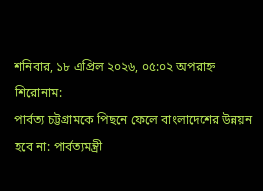শনিবার, ১৮ এপ্রিল ২০২৬, ০৫:০২ অপরাহ্ন
শিরোনাম:
পার্বত্য চট্টগ্রামকে পিছনে ফেলে বাংলাদেশের উন্নয়ন হবে না: পার্বত্যমন্ত্রী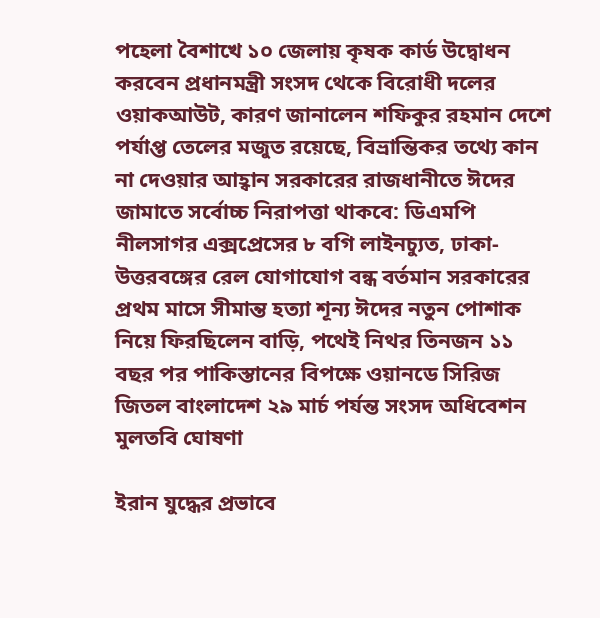পহেলা বৈশাখে ১০ জেলায় কৃষক কার্ড উদ্বোধন করবেন প্রধানমন্ত্রী সংসদ থেকে বিরোধী দলের ওয়াকআউট, কারণ জানালেন শফিকুর রহমান দেশে পর্যাপ্ত তেলের মজুত রয়েছে, বিভ্রান্তিকর তথ্যে কান না দেওয়ার আহ্বান সরকারের রাজধানীতে ঈদের জামাতে সর্বোচ্চ নিরাপত্তা থাকবে: ডিএমপি নীলসাগর এক্সপ্রেসের ৮ বগি লাইনচ্যুত, ঢাকা-উত্তরবঙ্গের রেল যোগাযোগ বন্ধ বর্তমান সরকারের প্রথম মাসে সীমান্ত হত্যা শূন্য ঈদের নতুন পোশাক নিয়ে ফিরছিলেন বাড়ি, পথেই নিথর তিনজন ১১ বছর পর পাকিস্তানের বিপক্ষে ওয়ানডে সিরিজ জিতল বাংলাদেশ ২৯ মার্চ পর্যন্ত সংসদ অধিবেশন মুলতবি ঘোষণা

ইরান যুদ্ধের প্রভাবে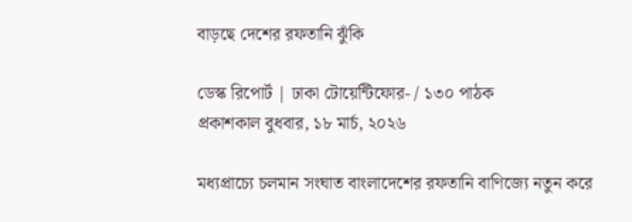বাড়ছে দেশের রফতানি ঝুঁকি

ডেস্ক রিপোর্ট | ঢাকা টোয়েন্টিফোর- / ১৩০ পাঠক
প্রকাশকাল বুধবার, ১৮ মার্চ, ২০২৬

মধ্যপ্রাচ্যে চলমান সংঘাত বাংলাদেশের রফতানি বাণিজ্যে নতুন করে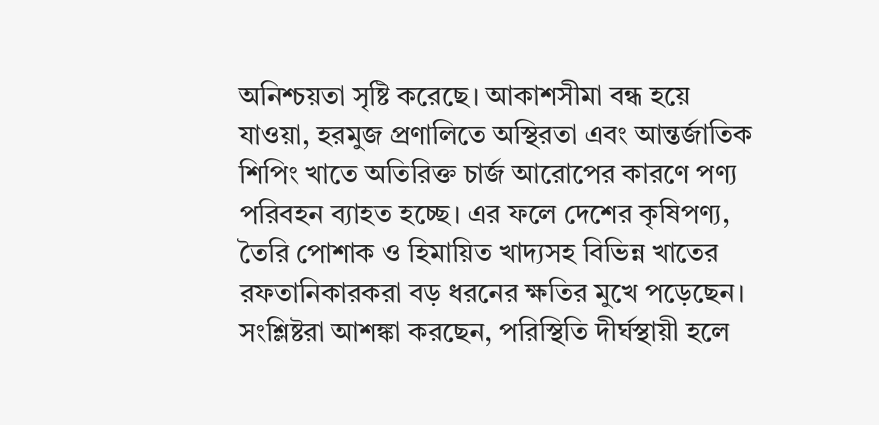অনিশ্চয়তা সৃষ্টি করেছে। আকাশসীমা বন্ধ হয়ে যাওয়া, হরমুজ প্রণালিতে অস্থিরতা এবং আন্তর্জাতিক শিপিং খাতে অতিরিক্ত চার্জ আরোপের কারণে পণ্য পরিবহন ব্যাহত হচ্ছে। এর ফলে দেশের কৃষিপণ্য, তৈরি পোশাক ও হিমায়িত খাদ্যসহ বিভিন্ন খাতের রফতানিকারকরা বড় ধরনের ক্ষতির মুখে পড়েছেন। সংশ্লিষ্টরা আশঙ্কা করছেন, পরিস্থিতি দীর্ঘস্থায়ী হলে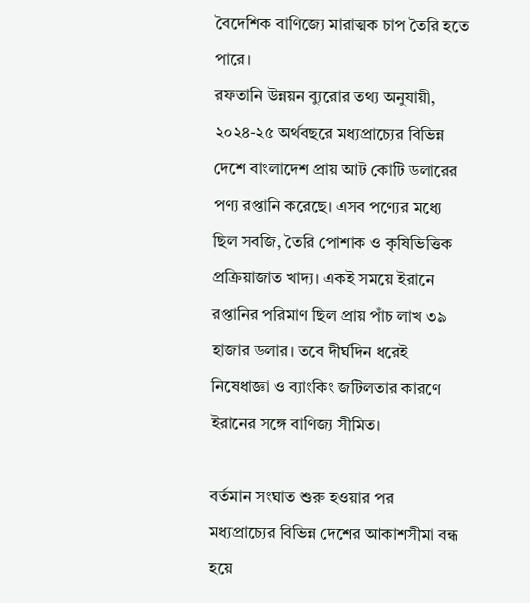বৈদেশিক বাণিজ্যে মারাত্মক চাপ তৈরি হতে পারে।
রফতানি উন্নয়ন ব্যুরোর তথ্য অনুযায়ী, ২০২৪-২৫ অর্থবছরে মধ্যপ্রাচ্যের বিভিন্ন দেশে বাংলাদেশ প্রায় আট কোটি ডলারের পণ্য রপ্তানি করেছে। এসব পণ্যের মধ্যে ছিল সবজি, তৈরি পোশাক ও কৃষিভিত্তিক প্রক্রিয়াজাত খাদ্য। একই সময়ে ইরানে রপ্তানির পরিমাণ ছিল প্রায় পাঁচ লাখ ৩৯ হাজার ডলার। তবে দীর্ঘদিন ধরেই নিষেধাজ্ঞা ও ব্যাংকিং জটিলতার কারণে ইরানের সঙ্গে বাণিজ্য সীমিত।

বর্তমান সংঘাত শুরু হওয়ার পর মধ্যপ্রাচ্যের বিভিন্ন দেশের আকাশসীমা বন্ধ হয়ে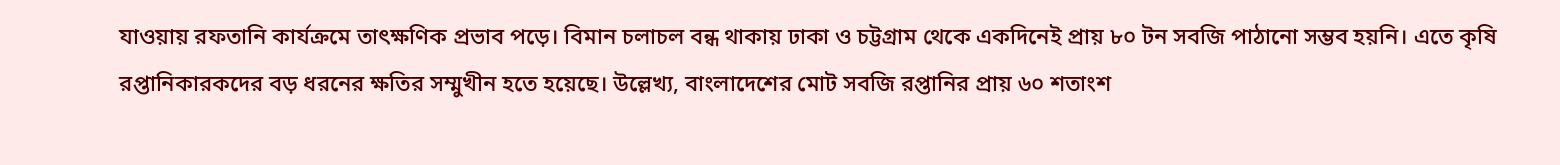যাওয়ায় রফতানি কার্যক্রমে তাৎক্ষণিক প্রভাব পড়ে। বিমান চলাচল বন্ধ থাকায় ঢাকা ও চট্টগ্রাম থেকে একদিনেই প্রায় ৮০ টন সবজি পাঠানো সম্ভব হয়নি। এতে কৃষি রপ্তানিকারকদের বড় ধরনের ক্ষতির সম্মুখীন হতে হয়েছে। উল্লেখ্য, বাংলাদেশের মোট সবজি রপ্তানির প্রায় ৬০ শতাংশ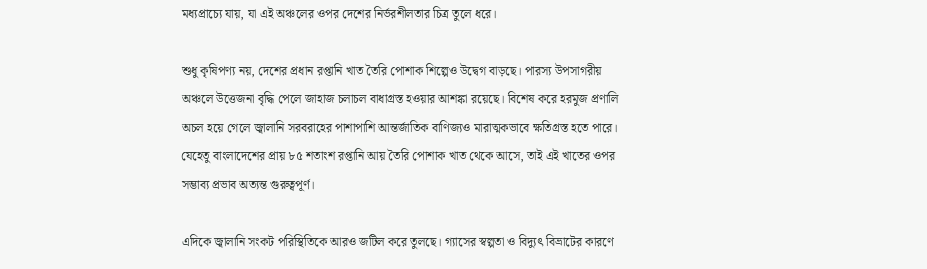মধ্যপ্রাচ্যে যায়, যা এই অঞ্চলের ওপর দেশের নির্ভরশীলতার চিত্র তুলে ধরে।

শুধু কৃষিপণ্য নয়, দেশের প্রধান রপ্তানি খাত তৈরি পোশাক শিল্পেও উদ্বেগ বাড়ছে। পারস্য উপসাগরীয় অঞ্চলে উত্তেজনা বৃদ্ধি পেলে জাহাজ চলাচল বাধাগ্রস্ত হওয়ার আশঙ্কা রয়েছে। বিশেষ করে হরমুজ প্রণালি অচল হয়ে গেলে জ্বালানি সরবরাহের পাশাপাশি আন্তর্জাতিক বাণিজ্যও মারাত্মকভাবে ক্ষতিগ্রস্ত হতে পারে। যেহেতু বাংলাদেশের প্রায় ৮৫ শতাংশ রপ্তানি আয় তৈরি পোশাক খাত থেকে আসে, তাই এই খাতের ওপর সম্ভাব্য প্রভাব অত্যন্ত গুরুত্বপূর্ণ।

এদিকে জ্বালানি সংকট পরিস্থিতিকে আরও জটিল করে তুলছে। গ্যাসের স্বল্পতা ও বিদ্যুৎ বিভ্রাটের কারণে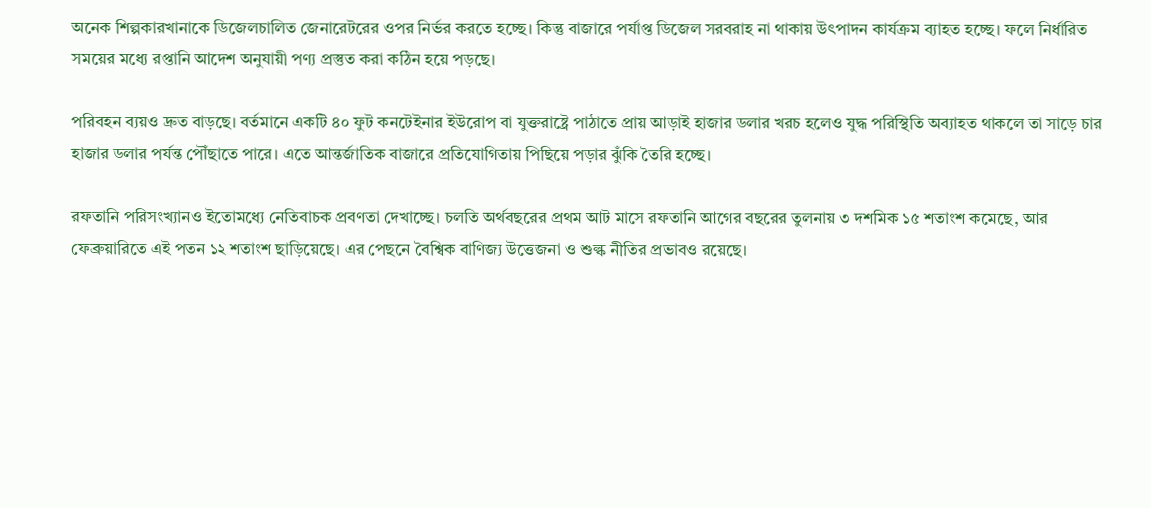অনেক শিল্পকারখানাকে ডিজেলচালিত জেনারেটরের ওপর নির্ভর করতে হচ্ছে। কিন্তু বাজারে পর্যাপ্ত ডিজেল সরবরাহ না থাকায় উৎপাদন কার্যক্রম ব্যাহত হচ্ছে। ফলে নির্ধারিত সময়ের মধ্যে রপ্তানি আদেশ অনুযায়ী পণ্য প্রস্তুত করা কঠিন হয়ে পড়ছে।

পরিবহন ব্যয়ও দ্রুত বাড়ছে। বর্তমানে একটি ৪০ ফুট কনটেইনার ইউরোপ বা যুক্তরাষ্ট্রে পাঠাতে প্রায় আড়াই হাজার ডলার খরচ হলেও যুদ্ধ পরিস্থিতি অব্যাহত থাকলে তা সাড়ে চার হাজার ডলার পর্যন্ত পৌঁছাতে পারে। এতে আন্তর্জাতিক বাজারে প্রতিযোগিতায় পিছিয়ে পড়ার ঝুঁকি তৈরি হচ্ছে।

রফতানি পরিসংখ্যানও ইতোমধ্যে নেতিবাচক প্রবণতা দেখাচ্ছে। চলতি অর্থবছরের প্রথম আট মাসে রফতানি আগের বছরের তুলনায় ৩ দশমিক ১৫ শতাংশ কমেছে, আর ফেব্রুয়ারিতে এই পতন ১২ শতাংশ ছাড়িয়েছে। এর পেছনে বৈশ্বিক বাণিজ্য উত্তেজনা ও শুল্ক নীতির প্রভাবও রয়েছে।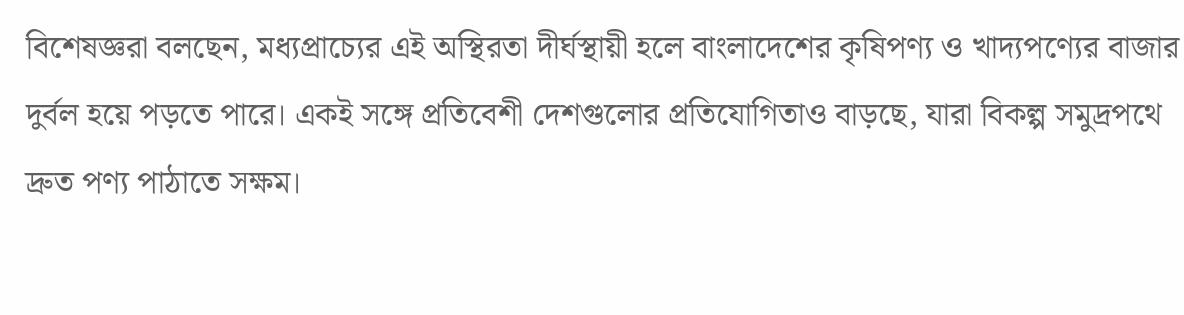বিশেষজ্ঞরা বলছেন, মধ্যপ্রাচ্যের এই অস্থিরতা দীর্ঘস্থায়ী হলে বাংলাদেশের কৃষিপণ্য ও খাদ্যপণ্যের বাজার দুর্বল হয়ে পড়তে পারে। একই সঙ্গে প্রতিবেশী দেশগুলোর প্রতিযোগিতাও বাড়ছে, যারা বিকল্প সমুদ্রপথে দ্রুত পণ্য পাঠাতে সক্ষম।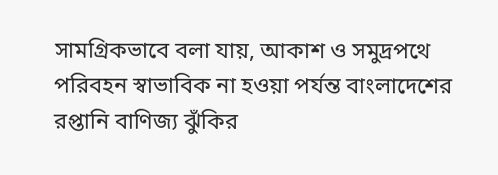সামগ্রিকভাবে বলা যায়, আকাশ ও সমুদ্রপথে পরিবহন স্বাভাবিক না হওয়া পর্যন্ত বাংলাদেশের রপ্তানি বাণিজ্য ঝুঁকির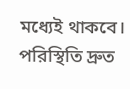মধ্যেই থাকবে। পরিস্থিতি দ্রুত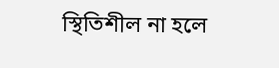স্থিতিশীল না হলে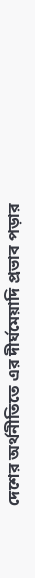দেশের অর্থনীতিতে এর দীর্ঘমেয়াদি প্রভাব পড়ার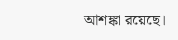আশঙ্কা রয়েছে।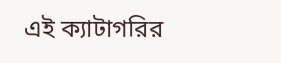এই ক্যাটাগরির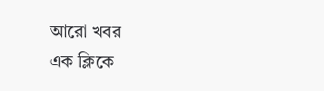আরো খবর
এক ক্লিকে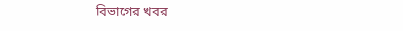বিভাগের খবর